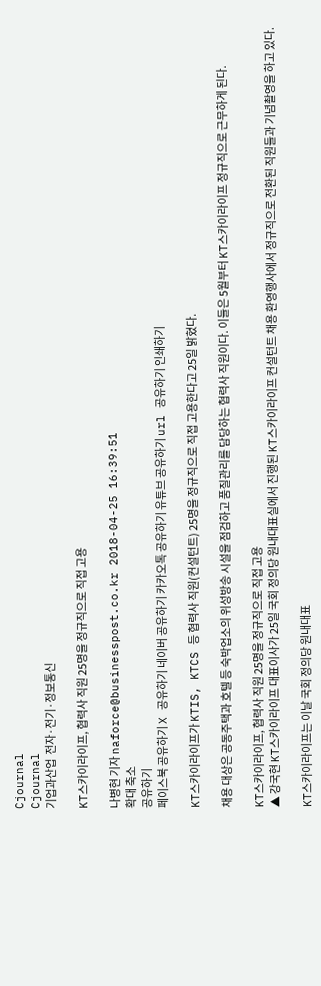Cjournal
Cjournal
기업과산업  전자·전기·정보통신

KT스카이라이프, 협력사 직원 25명을 정규직으로 직접 고용

나병현 기자 naforce@businesspost.co.kr 2018-04-25 16:39:51
확대 축소
공유하기
페이스북 공유하기 X 공유하기 네이버 공유하기 카카오톡 공유하기 유튜브 공유하기 url 공유하기 인쇄하기

KT스카이라이프가 KTIS, KTCS 등 협력사 직원(컨설턴트) 25명을 정규직으로 직접 고용한다고 25일 밝혔다.

채용 대상은 공동주택과 호텔 등 숙박업소의 위성방송 시설을 점검하고 품질관리를 담당하는 협력사 직원이다. 이들은 5월부터 KT스카이라이프 정규직으로 근무하게 된다.

KT스카이라이프, 협력사 직원 25명을 정규직으로 직접 고용
▲ 강국현 KT스카이라이프 대표이사가 25일 국회 정의당 원내대표실에서 진행된 KT스카이라이프 컨설턴트 채용 환영행사에서 정규직으로 전환된 직원들과 기념촬영을 하고 있다.

KT스카이라이프는 이날 국회 정의당 원내대표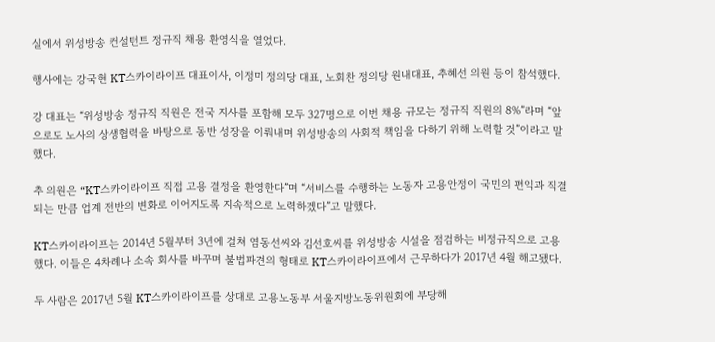실에서 위성방송 컨설턴트 정규직 채용 환영식을 열었다.

행사에는 강국현 KT스카이라이프 대표이사, 이정미 정의당 대표, 노회찬 정의당 원내대표, 추혜선 의원 등이 참석했다.

강 대표는 “위성방송 정규직 직원은 전국 지사를 포함해 모두 327명으로 이번 채용 규모는 정규직 직원의 8%”라며 “앞으로도 노사의 상생협력을 바탕으로 동반 성장을 이뤄내며 위성방송의 사회적 책임을 다하기 위해 노력할 것”이라고 말했다.

추 의원은 “KT스카이라이프 직접 고용 결정을 환영한다”며 “서비스를 수행하는 노동자 고용안정이 국민의 편익과 직결되는 만큼 업계 전반의 변화로 이어지도록 지속적으로 노력하겠다”고 말했다.

KT스카이라이프는 2014년 5월부터 3년에 걸쳐 염동선씨와 김선호씨를 위성방송 시설을 점검하는 비정규직으로 고용했다. 이들은 4차례나 소속 회사를 바꾸며 불법파견의 형태로 KT스카이라이프에서 근무하다가 2017년 4월 해고됐다.

두 사람은 2017년 5월 KT스카이라이프를 상대로 고용노동부 서울지방노동위원회에 부당해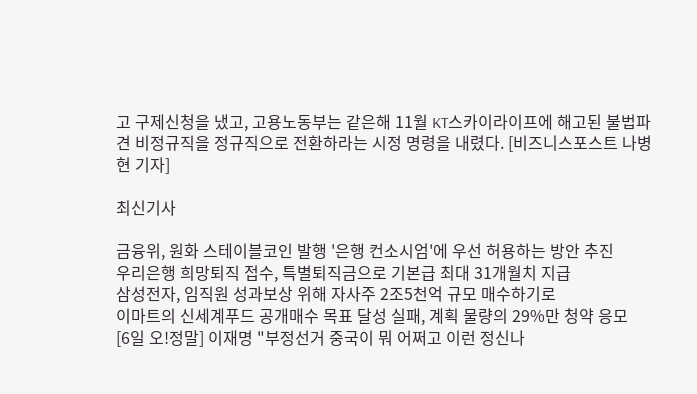고 구제신청을 냈고, 고용노동부는 같은해 11월 KT스카이라이프에 해고된 불법파견 비정규직을 정규직으로 전환하라는 시정 명령을 내렸다. [비즈니스포스트 나병현 기자]

최신기사

금융위, 원화 스테이블코인 발행 '은행 컨소시엄'에 우선 허용하는 방안 추진
우리은행 희망퇴직 접수, 특별퇴직금으로 기본급 최대 31개월치 지급
삼성전자, 임직원 성과보상 위해 자사주 2조5천억 규모 매수하기로
이마트의 신세계푸드 공개매수 목표 달성 실패, 계획 물량의 29%만 청약 응모
[6일 오!정말] 이재명 "부정선거 중국이 뭐 어쩌고 이런 정신나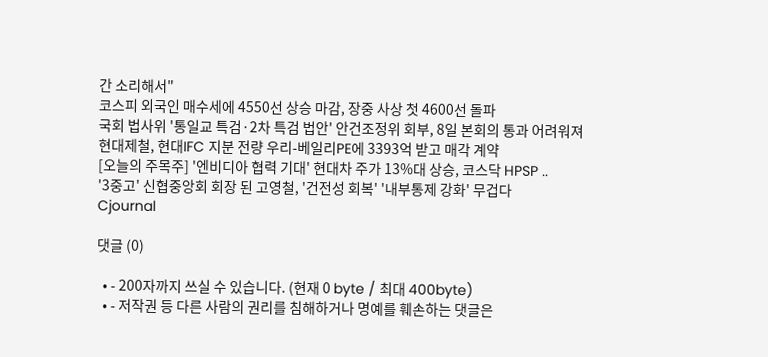간 소리해서"
코스피 외국인 매수세에 4550선 상승 마감, 장중 사상 첫 4600선 돌파
국회 법사위 '통일교 특검·2차 특검 법안' 안건조정위 회부, 8일 본회의 통과 어려워져
현대제철, 현대IFC 지분 전량 우리-베일리PE에 3393억 받고 매각 계약
[오늘의 주목주] '엔비디아 협력 기대' 현대차 주가 13%대 상승, 코스닥 HPSP ..
'3중고' 신협중앙회 회장 된 고영철, '건전성 회복' '내부통제 강화' 무겁다
Cjournal

댓글 (0)

  • - 200자까지 쓰실 수 있습니다. (현재 0 byte / 최대 400byte)
  • - 저작권 등 다른 사람의 권리를 침해하거나 명예를 훼손하는 댓글은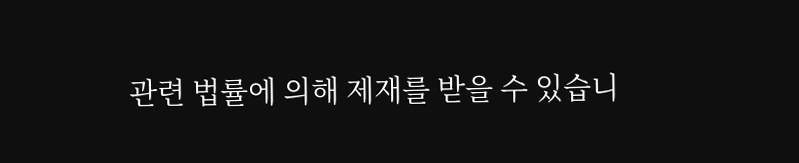관련 법률에 의해 제재를 받을 수 있습니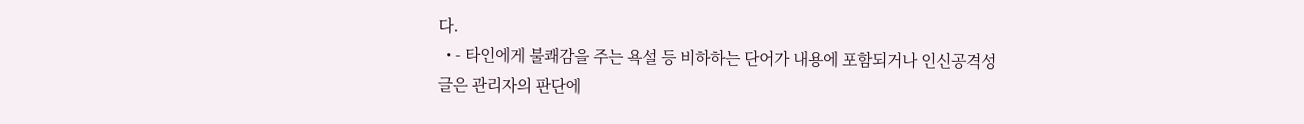다.
  • - 타인에게 불쾌감을 주는 욕설 등 비하하는 단어가 내용에 포함되거나 인신공격성 글은 관리자의 판단에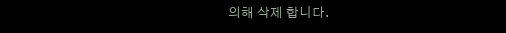의해 삭제 합니다.